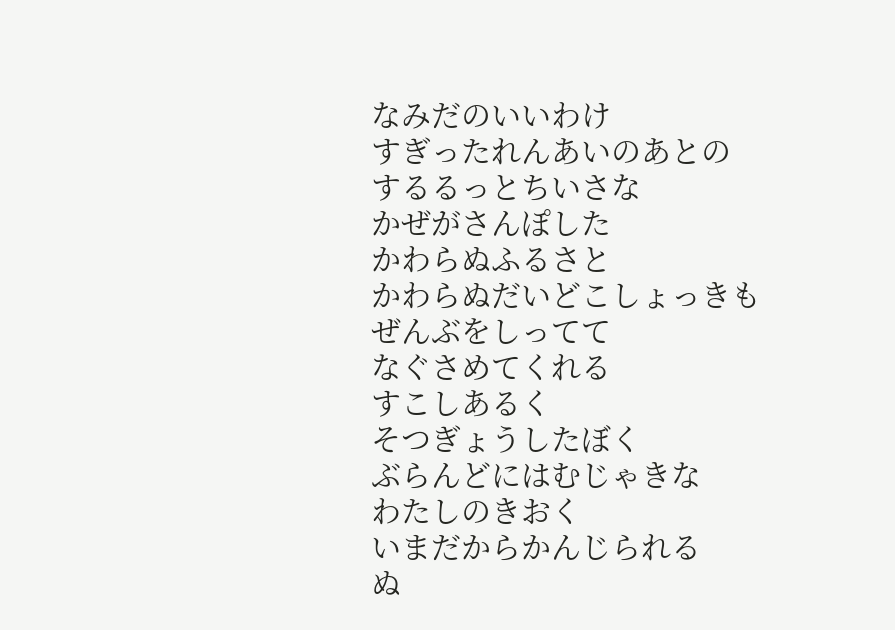なみだのいいわけ
すぎったれんあいのあとの
するるっとちいさな
かぜがさんぽした
かわらぬふるさと
かわらぬだいどこしょっきも
ぜんぶをしってて
なぐさめてくれる
すこしあるく
そつぎょうしたぼく
ぶらんどにはむじゃきな
わたしのきおく
いまだからかんじられる
ぬ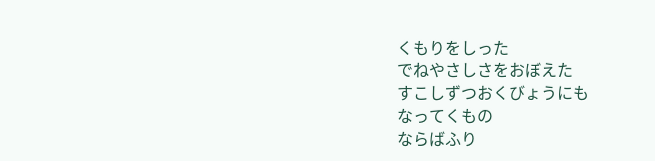くもりをしった
でねやさしさをおぼえた
すこしずつおくびょうにも
なってくもの
ならばふり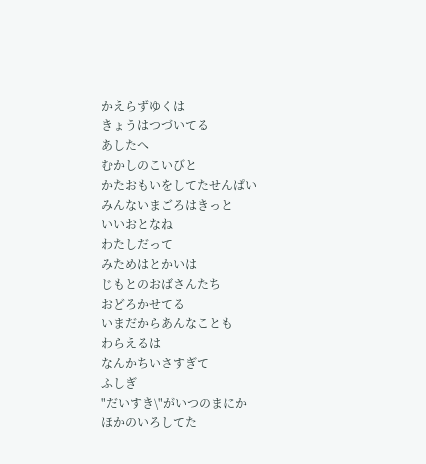かえらずゆくは
きょうはつづいてる
あしたへ
むかしのこいびと
かたおもいをしてたせんぱい
みんないまごろはきっと
いいおとなね
わたしだって
みためはとかいは
じもとのおばさんたち
おどろかせてる
いまだからあんなことも
わらえるは
なんかちいさすぎて
ふしぎ
"だいすき\"がいつのまにか
ほかのいろしてた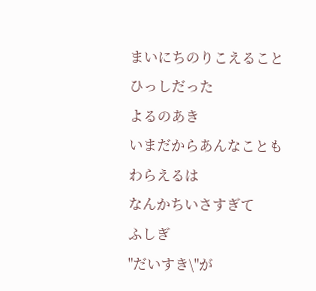まいにちのりこえること
ひっしだった
よるのあき
いまだからあんなことも
わらえるは
なんかちいさすぎて
ふしぎ
"だいすき\"が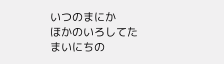いつのまにか
ほかのいろしてた
まいにちの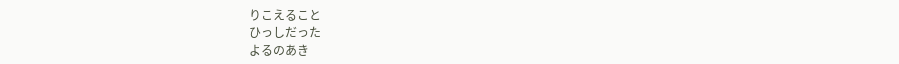りこえること
ひっしだった
よるのあき